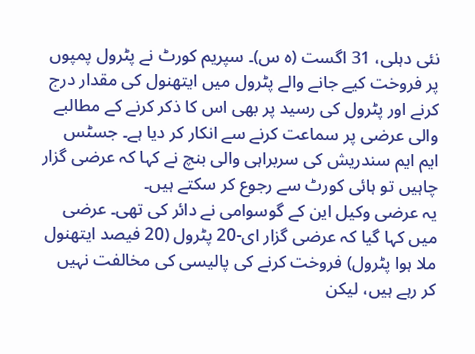نئی دہلی، 31 اگست (ہ س)۔ سپریم کورٹ نے پٹرول پمپوں پر فروخت کیے جانے والے پٹرول میں ایتھنول کی مقدار درج کرنے اور پٹرول کی رسید پر بھی اس کا ذکر کرنے کے مطالبے والی عرضی پر سماعت کرنے سے انکار کر دیا ہے۔ جسٹس ایم ایم سندریش کی سربراہی والی بنچ نے کہا کہ عرضی گزار چاہیں تو ہائی کورٹ سے رجوع کر سکتے ہیں۔
یہ عرضی وکیل این کے گوسوامی نے دائر کی تھی۔ عرضی میں کہا گیا کہ عرضی گزار ای-20 پٹرول (20 فیصد ایتھنول ملا ہوا پٹرول) فروخت کرنے کی پالیسی کی مخالفت نہیں کر رہے ہیں، لیکن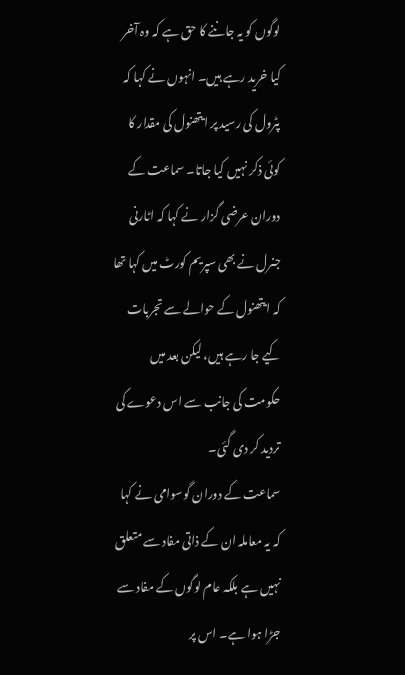لوگوں کو یہ جاننے کا حق ہے کہ وہ آخر کیا خرید رہے ہیں۔ انہوں نے کہا کہ پٹرول کی رسید پر ایتھنول کی مقدار کا کوئی ذکر نہیں کیا جاتا۔ سماعت کے دوران عرضی گزار نے کہا کہ اٹارنی جنرل نے بھی سپریم کورٹ میں کہا تھا کہ ایتھنول کے حوالے سے تجربات کیے جا رہے ہیں، لیکن بعد میں حکومت کی جانب سے اس دعوے کی تردید کر دی گئی۔
سماعت کے دوران گوسوامی نے کہا کہ یہ معاملہ ان کے ذاتی مفاد سے متعلق نہیں ہے بلکہ عام لوگوں کے مفاد سے جڑا ہوا ہے۔ اس پر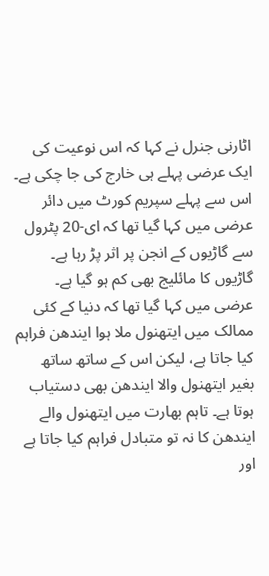اٹارنی جنرل نے کہا کہ اس نوعیت کی ایک عرضی پہلے ہی خارج کی جا چکی ہے۔
اس سے پہلے سپریم کورٹ میں دائر عرضی میں کہا گیا تھا کہ ای-20 پٹرول سے گاڑیوں کے انجن پر اثر پڑ رہا ہے۔ گاڑیوں کا مائلیج بھی کم ہو گیا ہے۔ عرضی میں کہا گیا تھا کہ دنیا کے کئی ممالک میں ایتھنول ملا ہوا ایندھن فراہم کیا جاتا ہے، لیکن اس کے ساتھ ساتھ بغیر ایتھنول والا ایندھن بھی دستیاب ہوتا ہے۔ تاہم بھارت میں ایتھنول والے ایندھن کا نہ تو متبادل فراہم کیا جاتا ہے اور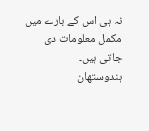نہ ہی اس کے بارے میں مکمل معلومات دی جاتی ہیں۔
ہندوستھان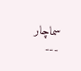سماچار
---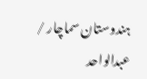ہندوستان سماچار / عبدالواحد